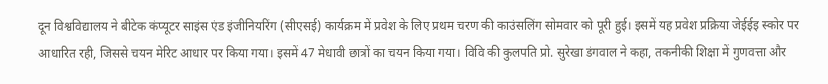दून विश्वविद्यालय ने बीटेक कंप्यूटर साइंस एंड इंजीनियरिंग (सीएसई) कार्यक्रम में प्रवेश के लिए प्रथम चरण की काउंसलिंग सोमवार को पूरी हुई। इसमें यह प्रवेश प्रक्रिया जेईईइ स्कोर पर आधारित रही, जिससे चयन मेरिट आधार पर किया गया। इसमें 47 मेधावी छात्रों का चयन किया गया। विवि की कुलपति प्रो. सुरेखा डंगवाल ने कहा, तकनीकी शिक्षा में गुणवत्ता और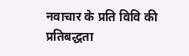नवाचार के प्रति विवि की प्रतिबद्धता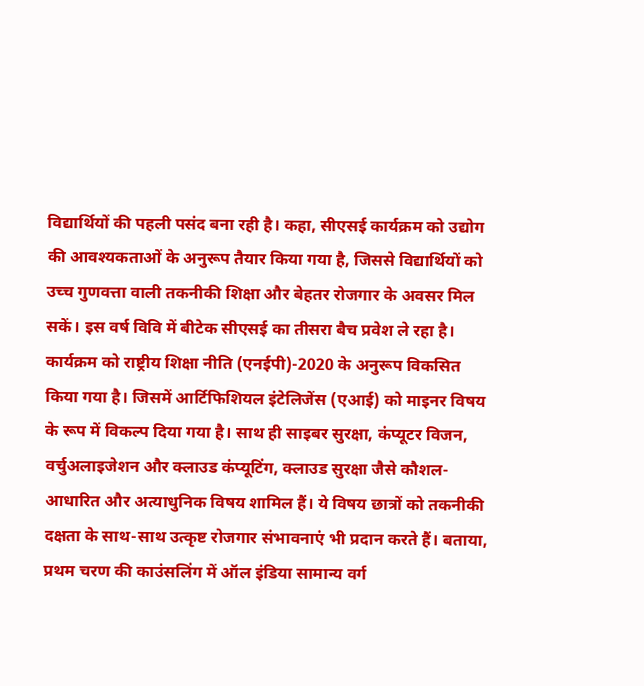विद्यार्थियों की पहली पसंद बना रही है। कहा, सीएसई कार्यक्रम को उद्योग की आवश्यकताओं के अनुरूप तैयार किया गया है, जिससे विद्यार्थियों को उच्च गुणवत्ता वाली तकनीकी शिक्षा और बेहतर रोजगार के अवसर मिल सकें। इस वर्ष विवि में बीटेक सीएसई का तीसरा बैच प्रवेश ले रहा है। कार्यक्रम को राष्ट्रीय शिक्षा नीति (एनईपी)-2020 के अनुरूप विकसित किया गया है। जिसमें आर्टिफिशियल इंटेलिजेंस (एआई) को माइनर विषय के रूप में विकल्प दिया गया है। साथ ही साइबर सुरक्षा, कंप्यूटर विजन, वर्चुअलाइजेशन और क्लाउड कंप्यूटिंग, क्लाउड सुरक्षा जैसे कौशल-आधारित और अत्याधुनिक विषय शामिल हैं। ये विषय छात्रों को तकनीकी दक्षता के साथ-साथ उत्कृष्ट रोजगार संभावनाएं भी प्रदान करते हैं। बताया, प्रथम चरण की काउंसलिंग में ऑल इंडिया सामान्य वर्ग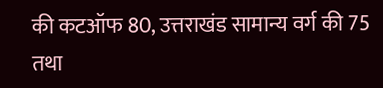की कटऑफ 80, उत्तराखंड सामान्य वर्ग की 75 तथा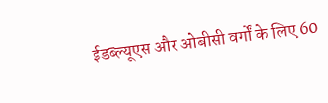ईडब्ल्यूएस और ओबीसी वर्गों के लिए 60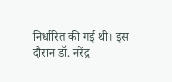निर्धारित की गई थी। इस दौरान डॉ. नरेंद्र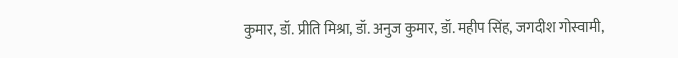कुमार, डॉ. प्रीति मिश्रा, डॉ. अनुज कुमार, डॉ. महीप सिंह, जगदीश गोस्वामी,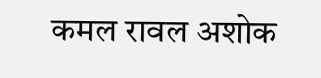कमल रावल अशोक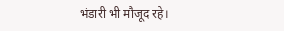भंडारी भी मौजूद रहे।